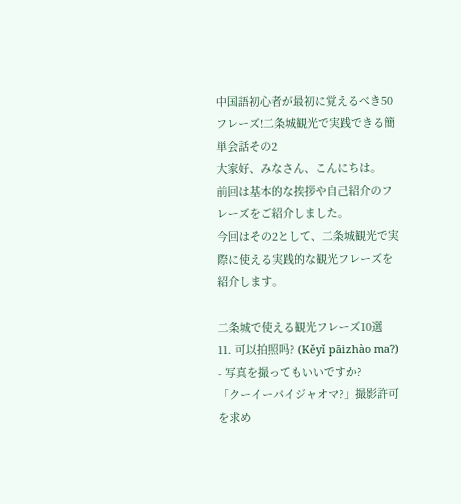中国語初心者が最初に覚えるべき50フレーズ!二条城観光で実践できる簡単会話その2
大家好、みなさん、こんにちは。
前回は基本的な挨拶や自己紹介のフレーズをご紹介しました。
今回はその2として、二条城観光で実際に使える実践的な観光フレーズを紹介します。

二条城で使える観光フレーズ10選
11. 可以拍照吗? (Kěyǐ pāizhào ma?) - 写真を撮ってもいいですか?
「クーイーパイジャオマ?」撮影許可を求め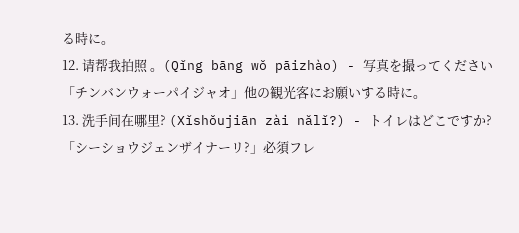る時に。
12. 请帮我拍照 。(Qǐng bāng wǒ pāizhào) - 写真を撮ってください
「チンバンウォーパイジャオ」他の観光客にお願いする時に。
13. 洗手间在哪里? (Xǐshǒujiān zài nǎlǐ?) - トイレはどこですか?
「シーショウジェンザイナーリ?」必須フレ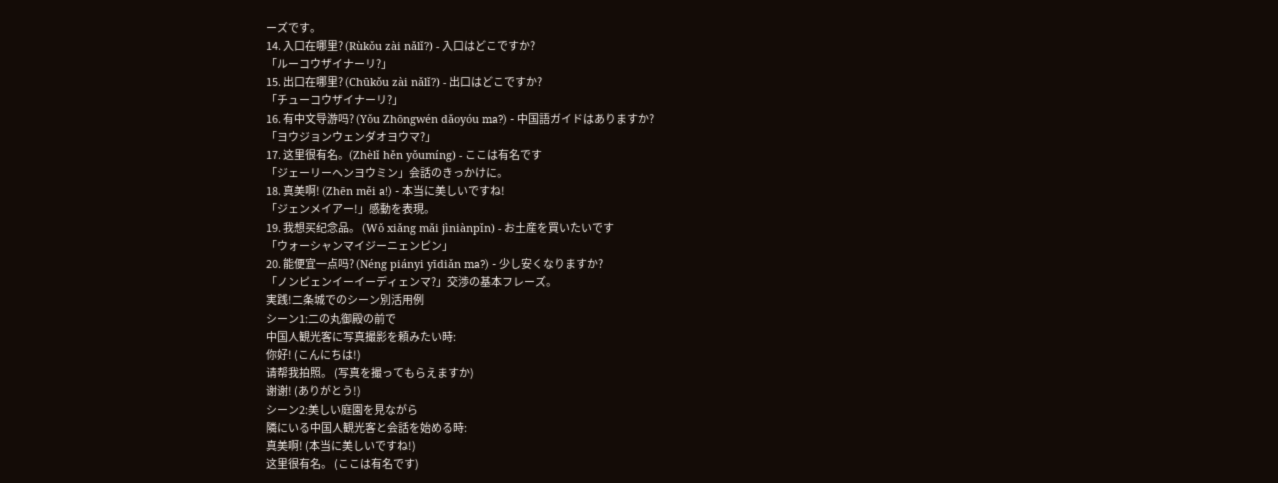ーズです。
14. 入口在哪里? (Rùkǒu zài nǎlǐ?) - 入口はどこですか?
「ルーコウザイナーリ?」
15. 出口在哪里? (Chūkǒu zài nǎlǐ?) - 出口はどこですか?
「チューコウザイナーリ?」
16. 有中文导游吗? (Yǒu Zhōngwén dǎoyóu ma?) - 中国語ガイドはありますか?
「ヨウジョンウェンダオヨウマ?」
17. 这里很有名。(Zhèlǐ hěn yǒumíng) - ここは有名です
「ジェーリーヘンヨウミン」会話のきっかけに。
18. 真美啊! (Zhēn měi a!) - 本当に美しいですね!
「ジェンメイアー!」感動を表現。
19. 我想买纪念品。 (Wǒ xiǎng mǎi jìniànpǐn) - お土産を買いたいです
「ウォーシャンマイジーニェンピン」
20. 能便宜一点吗? (Néng piányi yīdiǎn ma?) - 少し安くなりますか?
「ノンピェンイーイーディェンマ?」交渉の基本フレーズ。
実践!二条城でのシーン別活用例
シーン1:二の丸御殿の前で
中国人観光客に写真撮影を頼みたい時:
你好! (こんにちは!)
请帮我拍照。 (写真を撮ってもらえますか)
谢谢! (ありがとう!)
シーン2:美しい庭園を見ながら
隣にいる中国人観光客と会話を始める時:
真美啊! (本当に美しいですね!)
这里很有名。 (ここは有名です)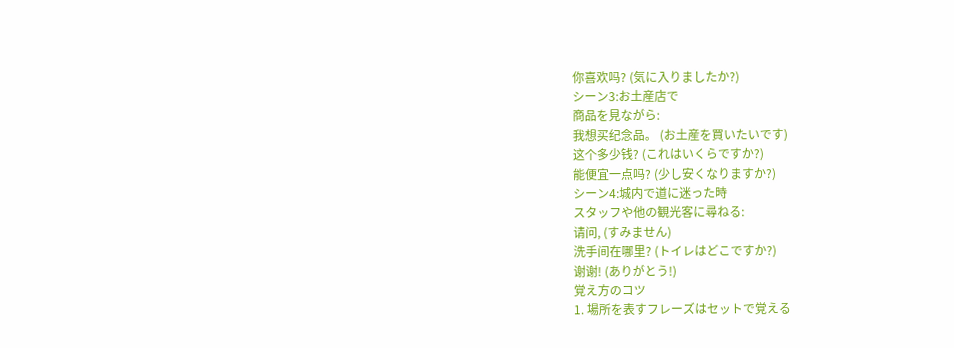你喜欢吗? (気に入りましたか?)
シーン3:お土産店で
商品を見ながら:
我想买纪念品。 (お土産を買いたいです)
这个多少钱? (これはいくらですか?)
能便宜一点吗? (少し安くなりますか?)
シーン4:城内で道に迷った時
スタッフや他の観光客に尋ねる:
请问, (すみません)
洗手间在哪里? (トイレはどこですか?)
谢谢! (ありがとう!)
覚え方のコツ
1. 場所を表すフレーズはセットで覚える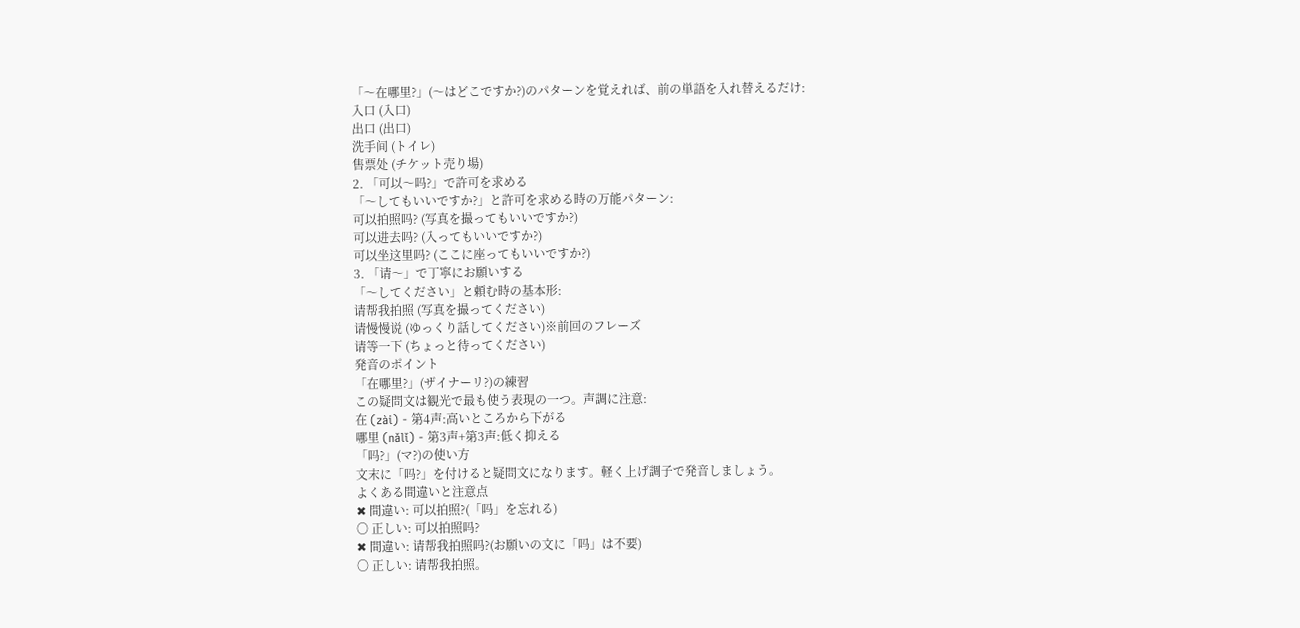「〜在哪里?」(〜はどこですか?)のパターンを覚えれば、前の単語を入れ替えるだけ:
入口 (入口)
出口 (出口)
洗手间 (トイレ)
售票处 (チケット売り場)
2. 「可以〜吗?」で許可を求める
「〜してもいいですか?」と許可を求める時の万能パターン:
可以拍照吗? (写真を撮ってもいいですか?)
可以进去吗? (入ってもいいですか?)
可以坐这里吗? (ここに座ってもいいですか?)
3. 「请〜」で丁寧にお願いする
「〜してください」と頼む時の基本形:
请帮我拍照 (写真を撮ってください)
请慢慢说 (ゆっくり話してください)※前回のフレーズ
请等一下 (ちょっと待ってください)
発音のポイント
「在哪里?」(ザイナーリ?)の練習
この疑問文は観光で最も使う表現の一つ。声調に注意:
在 (zài) - 第4声:高いところから下がる
哪里 (nǎlǐ) - 第3声+第3声:低く抑える
「吗?」(マ?)の使い方
文末に「吗?」を付けると疑問文になります。軽く上げ調子で発音しましょう。
よくある間違いと注意点
✖ 間違い: 可以拍照?(「吗」を忘れる)
〇 正しい: 可以拍照吗?
✖ 間違い: 请帮我拍照吗?(お願いの文に「吗」は不要)
〇 正しい: 请帮我拍照。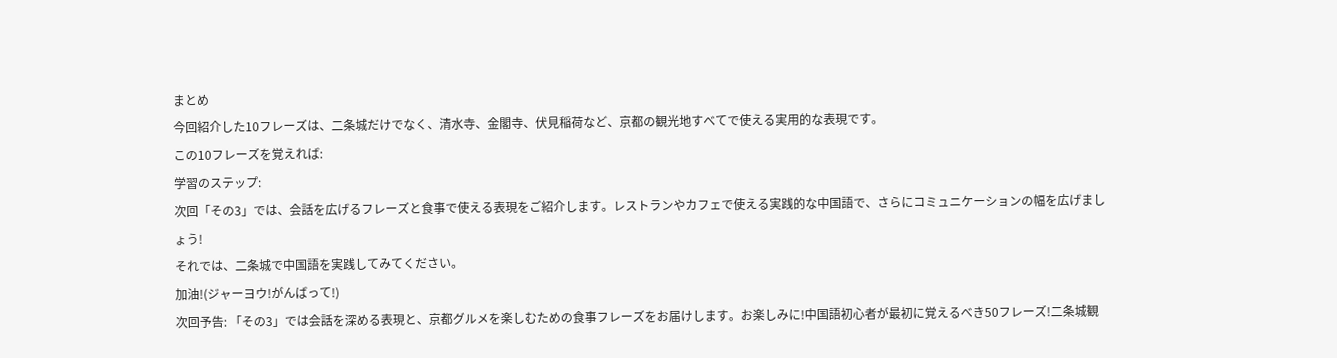まとめ
今回紹介した10フレーズは、二条城だけでなく、清水寺、金閣寺、伏見稲荷など、京都の観光地すべてで使える実用的な表現です。
この10フレーズを覚えれば:
学習のステップ:
次回「その3」では、会話を広げるフレーズと食事で使える表現をご紹介します。レストランやカフェで使える実践的な中国語で、さらにコミュニケーションの幅を広げましょう!
それでは、二条城で中国語を実践してみてください。
加油!(ジャーヨウ!がんばって!)
次回予告: 「その3」では会話を深める表現と、京都グルメを楽しむための食事フレーズをお届けします。お楽しみに!中国語初心者が最初に覚えるべき50フレーズ!二条城観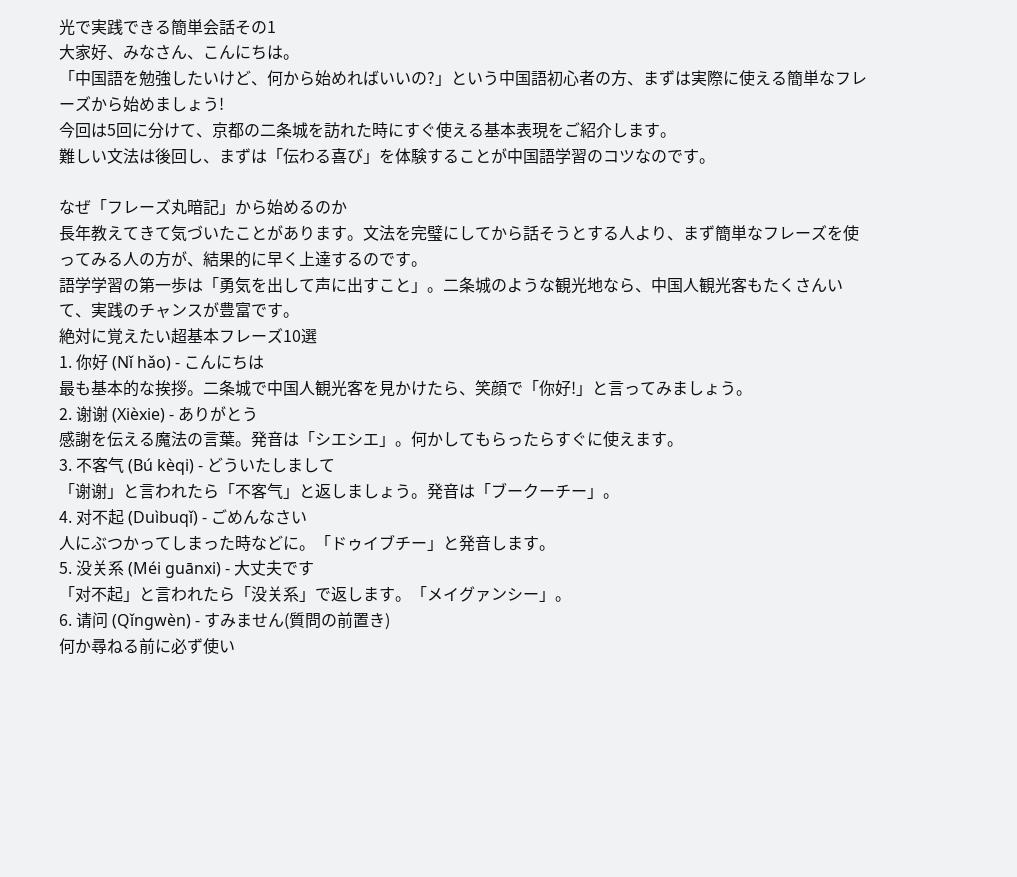光で実践できる簡単会話その1
大家好、みなさん、こんにちは。
「中国語を勉強したいけど、何から始めればいいの?」という中国語初心者の方、まずは実際に使える簡単なフレーズから始めましょう!
今回は5回に分けて、京都の二条城を訪れた時にすぐ使える基本表現をご紹介します。
難しい文法は後回し、まずは「伝わる喜び」を体験することが中国語学習のコツなのです。

なぜ「フレーズ丸暗記」から始めるのか
長年教えてきて気づいたことがあります。文法を完璧にしてから話そうとする人より、まず簡単なフレーズを使ってみる人の方が、結果的に早く上達するのです。
語学学習の第一歩は「勇気を出して声に出すこと」。二条城のような観光地なら、中国人観光客もたくさんいて、実践のチャンスが豊富です。
絶対に覚えたい超基本フレーズ10選
1. 你好 (Nǐ hǎo) - こんにちは
最も基本的な挨拶。二条城で中国人観光客を見かけたら、笑顔で「你好!」と言ってみましょう。
2. 谢谢 (Xièxie) - ありがとう
感謝を伝える魔法の言葉。発音は「シエシエ」。何かしてもらったらすぐに使えます。
3. 不客气 (Bú kèqi) - どういたしまして
「谢谢」と言われたら「不客气」と返しましょう。発音は「ブークーチー」。
4. 对不起 (Duìbuqǐ) - ごめんなさい
人にぶつかってしまった時などに。「ドゥイブチー」と発音します。
5. 没关系 (Méi guānxi) - 大丈夫です
「对不起」と言われたら「没关系」で返します。「メイグァンシー」。
6. 请问 (Qǐngwèn) - すみません(質問の前置き)
何か尋ねる前に必ず使い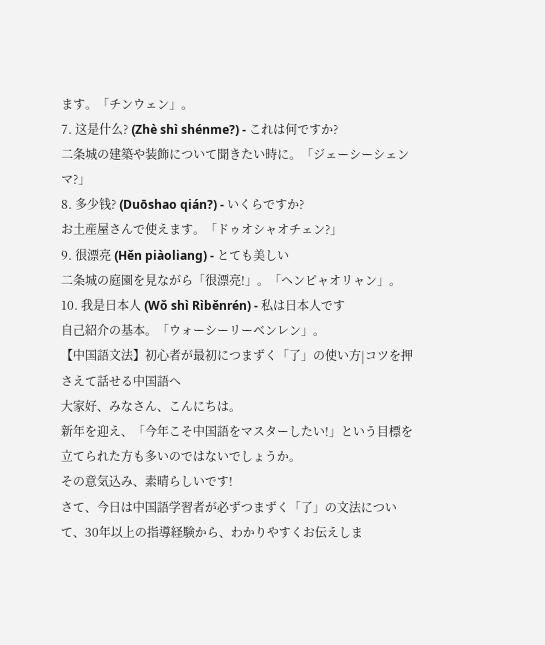ます。「チンウェン」。
7. 这是什么? (Zhè shì shénme?) - これは何ですか?
二条城の建築や装飾について聞きたい時に。「ジェーシーシェンマ?」
8. 多少钱? (Duōshao qián?) - いくらですか?
お土産屋さんで使えます。「ドゥオシャオチェン?」
9. 很漂亮 (Hěn piàoliang) - とても美しい
二条城の庭園を見ながら「很漂亮!」。「ヘンピャオリャン」。
10. 我是日本人 (Wǒ shì Rìběnrén) - 私は日本人です
自己紹介の基本。「ウォーシーリーベンレン」。
【中国語文法】初心者が最初につまずく「了」の使い方|コツを押さえて話せる中国語へ
大家好、みなさん、こんにちは。
新年を迎え、「今年こそ中国語をマスターしたい!」という目標を立てられた方も多いのではないでしょうか。
その意気込み、素晴らしいです!
さて、今日は中国語学習者が必ずつまずく「了」の文法について、30年以上の指導経験から、わかりやすくお伝えしま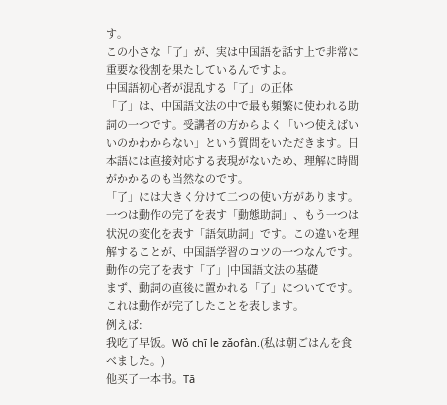す。
この小さな「了」が、実は中国語を話す上で非常に重要な役割を果たしているんですよ。
中国語初心者が混乱する「了」の正体
「了」は、中国語文法の中で最も頻繁に使われる助詞の一つです。受講者の方からよく「いつ使えばいいのかわからない」という質問をいただきます。日本語には直接対応する表現がないため、理解に時間がかかるのも当然なのです。
「了」には大きく分けて二つの使い方があります。一つは動作の完了を表す「動態助詞」、もう一つは状況の変化を表す「語気助詞」です。この違いを理解することが、中国語学習のコツの一つなんです。
動作の完了を表す「了」|中国語文法の基礎
まず、動詞の直後に置かれる「了」についてです。これは動作が完了したことを表します。
例えば:
我吃了早饭。Wǒ chī le zǎofàn.(私は朝ごはんを食べました。)
他买了一本书。Tā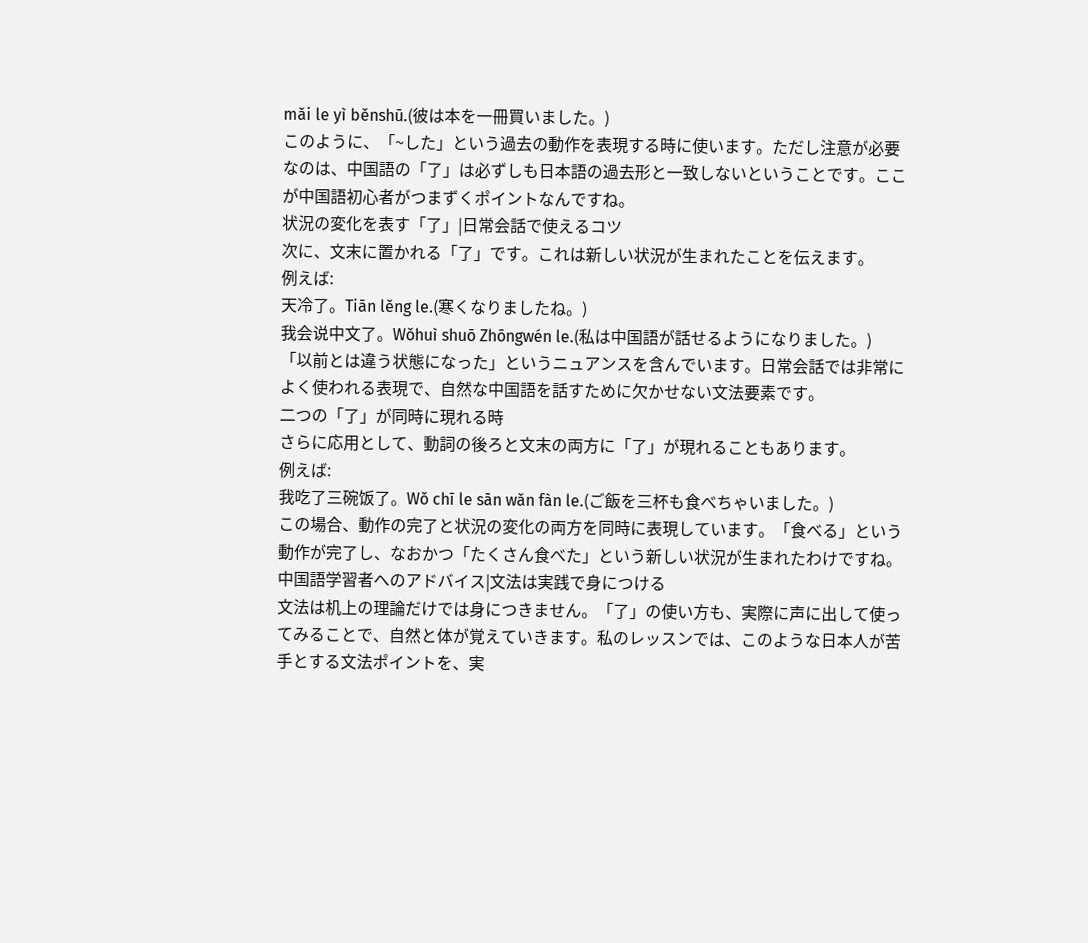mǎi le yì běnshū.(彼は本を一冊買いました。)
このように、「~した」という過去の動作を表現する時に使います。ただし注意が必要なのは、中国語の「了」は必ずしも日本語の過去形と一致しないということです。ここが中国語初心者がつまずくポイントなんですね。
状況の変化を表す「了」|日常会話で使えるコツ
次に、文末に置かれる「了」です。これは新しい状況が生まれたことを伝えます。
例えば:
天冷了。Tiān lěng le.(寒くなりましたね。)
我会说中文了。Wǒhuì shuō Zhōngwén le.(私は中国語が話せるようになりました。)
「以前とは違う状態になった」というニュアンスを含んでいます。日常会話では非常によく使われる表現で、自然な中国語を話すために欠かせない文法要素です。
二つの「了」が同時に現れる時
さらに応用として、動詞の後ろと文末の両方に「了」が現れることもあります。
例えば:
我吃了三碗饭了。Wǒ chī le sān wǎn fàn le.(ご飯を三杯も食べちゃいました。)
この場合、動作の完了と状況の変化の両方を同時に表現しています。「食べる」という動作が完了し、なおかつ「たくさん食べた」という新しい状況が生まれたわけですね。
中国語学習者へのアドバイス|文法は実践で身につける
文法は机上の理論だけでは身につきません。「了」の使い方も、実際に声に出して使ってみることで、自然と体が覚えていきます。私のレッスンでは、このような日本人が苦手とする文法ポイントを、実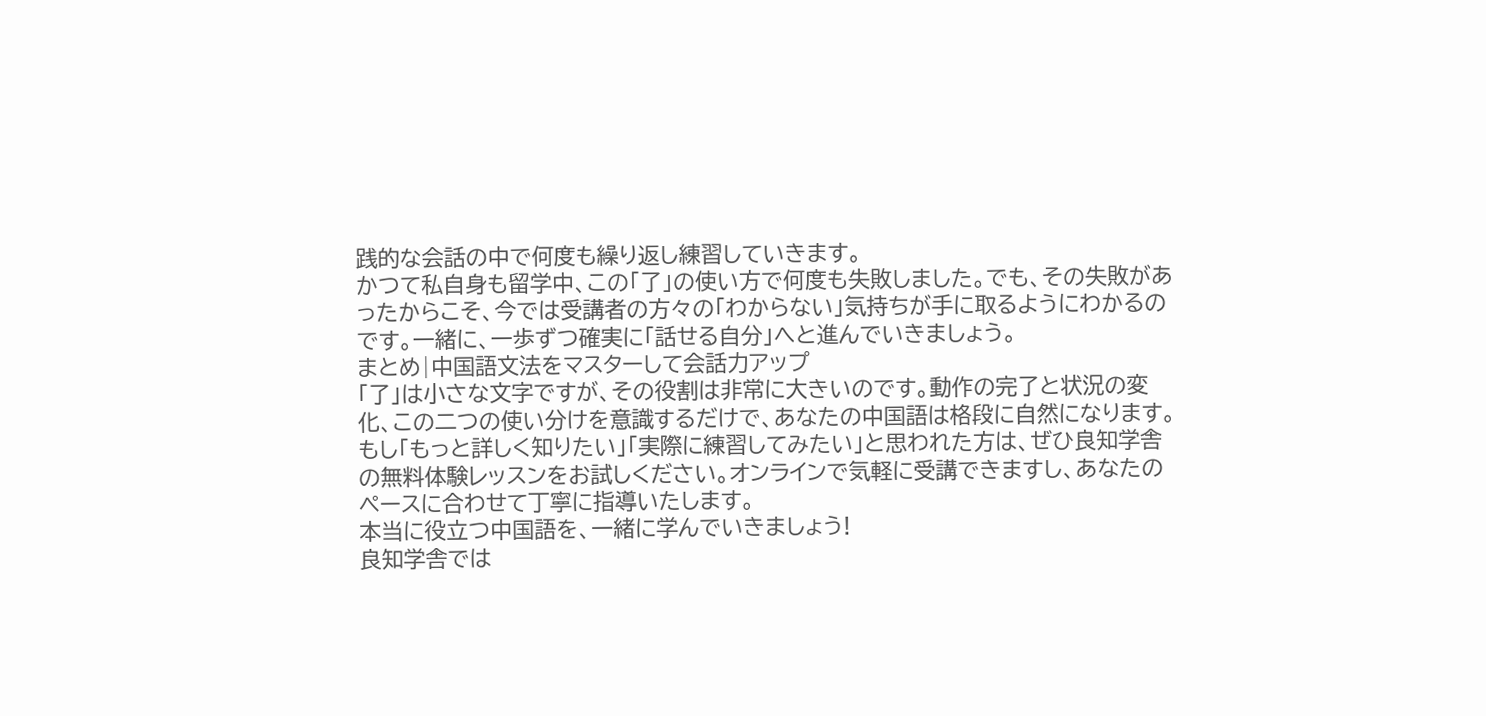践的な会話の中で何度も繰り返し練習していきます。
かつて私自身も留学中、この「了」の使い方で何度も失敗しました。でも、その失敗があったからこそ、今では受講者の方々の「わからない」気持ちが手に取るようにわかるのです。一緒に、一歩ずつ確実に「話せる自分」へと進んでいきましょう。
まとめ|中国語文法をマスターして会話力アップ
「了」は小さな文字ですが、その役割は非常に大きいのです。動作の完了と状況の変化、この二つの使い分けを意識するだけで、あなたの中国語は格段に自然になります。
もし「もっと詳しく知りたい」「実際に練習してみたい」と思われた方は、ぜひ良知学舎の無料体験レッスンをお試しください。オンラインで気軽に受講できますし、あなたのペースに合わせて丁寧に指導いたします。
本当に役立つ中国語を、一緒に学んでいきましょう!
良知学舎では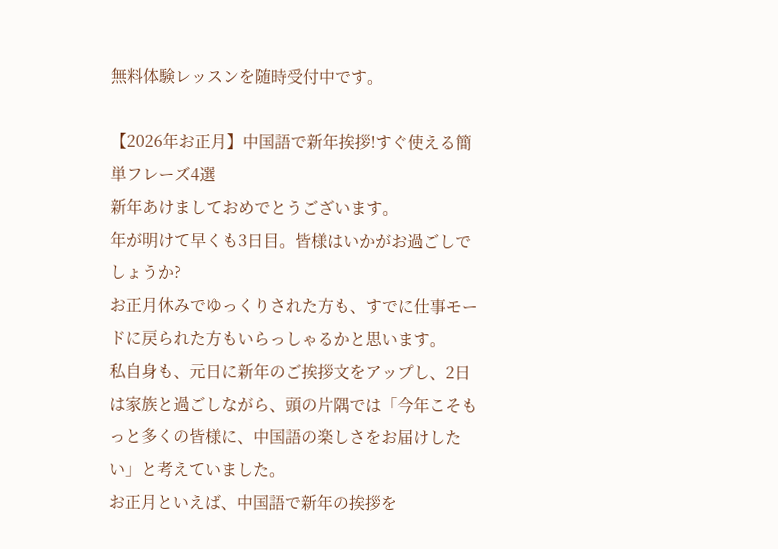無料体験レッスンを随時受付中です。

【2026年お正月】中国語で新年挨拶!すぐ使える簡単フレーズ4選
新年あけましておめでとうございます。
年が明けて早くも3日目。皆様はいかがお過ごしでしょうか?
お正月休みでゆっくりされた方も、すでに仕事モードに戻られた方もいらっしゃるかと思います。
私自身も、元日に新年のご挨拶文をアップし、2日は家族と過ごしながら、頭の片隅では「今年こそもっと多くの皆様に、中国語の楽しさをお届けしたい」と考えていました。
お正月といえば、中国語で新年の挨拶を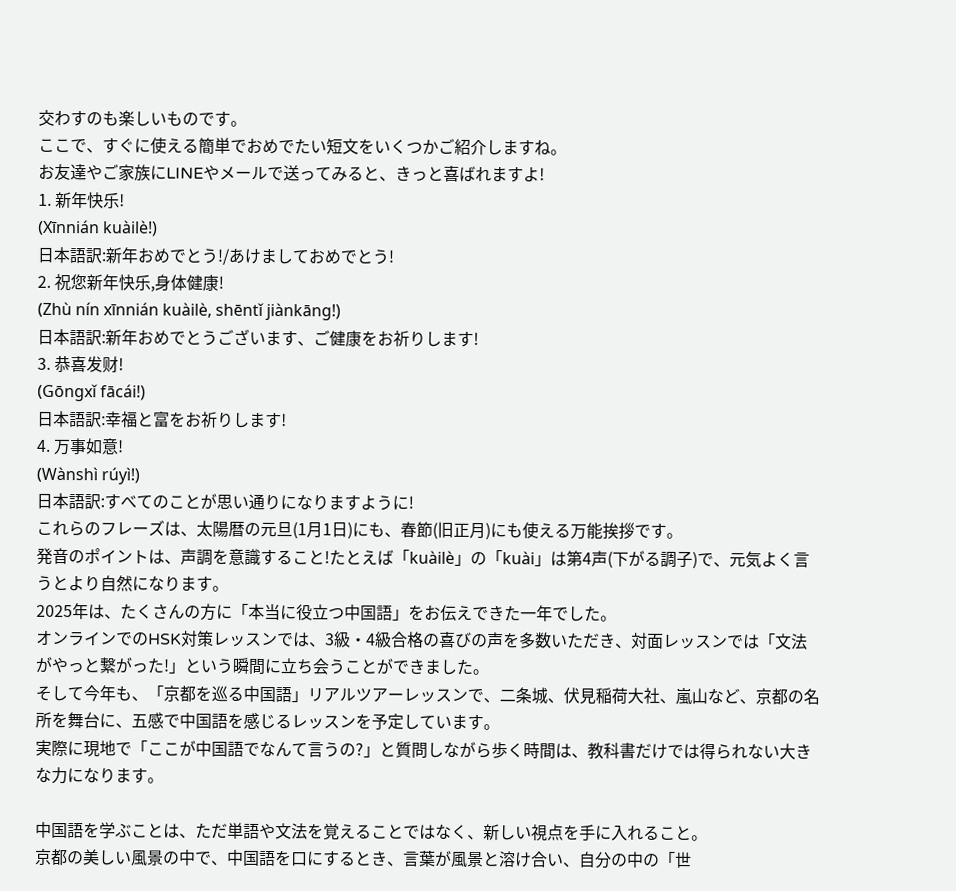交わすのも楽しいものです。
ここで、すぐに使える簡単でおめでたい短文をいくつかご紹介しますね。
お友達やご家族にLINEやメールで送ってみると、きっと喜ばれますよ!
1. 新年快乐!
(Xīnnián kuàilè!)
日本語訳:新年おめでとう!/あけましておめでとう!
2. 祝您新年快乐,身体健康!
(Zhù nín xīnnián kuàilè, shēntǐ jiànkāng!)
日本語訳:新年おめでとうございます、ご健康をお祈りします!
3. 恭喜发财!
(Gōngxǐ fācái!)
日本語訳:幸福と富をお祈りします!
4. 万事如意!
(Wànshì rúyì!)
日本語訳:すべてのことが思い通りになりますように!
これらのフレーズは、太陽暦の元旦(1月1日)にも、春節(旧正月)にも使える万能挨拶です。
発音のポイントは、声調を意識すること!たとえば「kuàilè」の「kuài」は第4声(下がる調子)で、元気よく言うとより自然になります。
2025年は、たくさんの方に「本当に役立つ中国語」をお伝えできた一年でした。
オンラインでのHSK対策レッスンでは、3級・4級合格の喜びの声を多数いただき、対面レッスンでは「文法がやっと繋がった!」という瞬間に立ち会うことができました。
そして今年も、「京都を巡る中国語」リアルツアーレッスンで、二条城、伏見稲荷大社、嵐山など、京都の名所を舞台に、五感で中国語を感じるレッスンを予定しています。
実際に現地で「ここが中国語でなんて言うの?」と質問しながら歩く時間は、教科書だけでは得られない大きな力になります。

中国語を学ぶことは、ただ単語や文法を覚えることではなく、新しい視点を手に入れること。
京都の美しい風景の中で、中国語を口にするとき、言葉が風景と溶け合い、自分の中の「世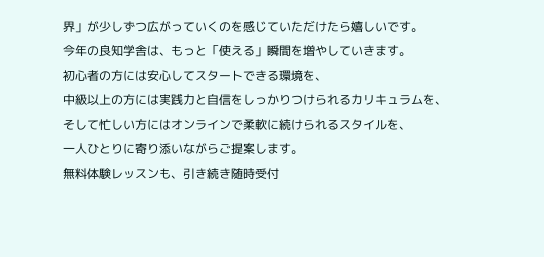界」が少しずつ広がっていくのを感じていただけたら嬉しいです。
今年の良知学舎は、もっと「使える」瞬間を増やしていきます。
初心者の方には安心してスタートできる環境を、
中級以上の方には実践力と自信をしっかりつけられるカリキュラムを、
そして忙しい方にはオンラインで柔軟に続けられるスタイルを、
一人ひとりに寄り添いながらご提案します。
無料体験レッスンも、引き続き随時受付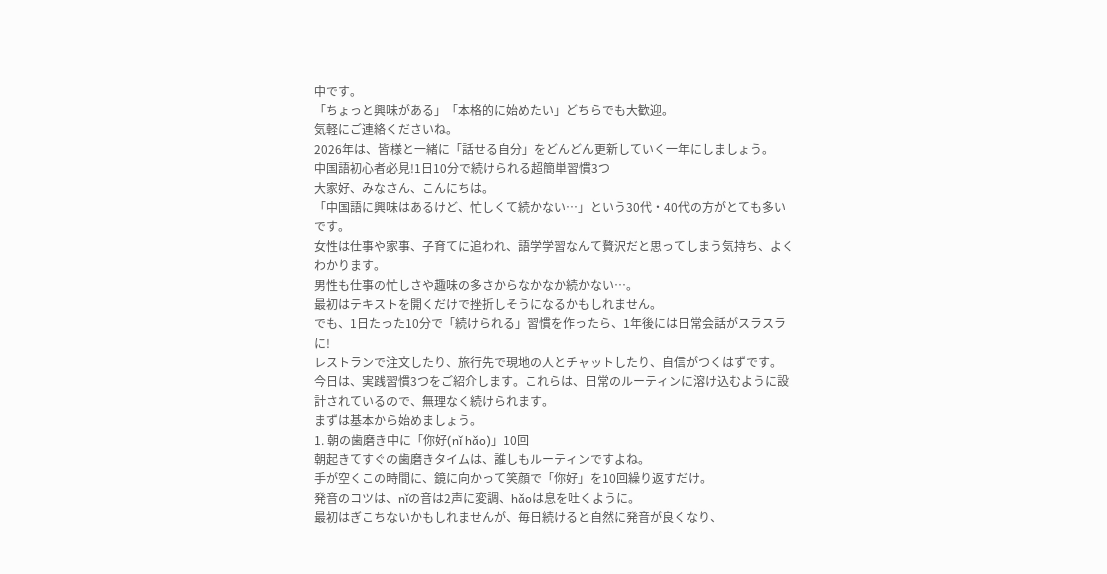中です。
「ちょっと興味がある」「本格的に始めたい」どちらでも大歓迎。
気軽にご連絡くださいね。
2026年は、皆様と一緒に「話せる自分」をどんどん更新していく一年にしましょう。
中国語初心者必見!1日10分で続けられる超簡単習慣3つ
大家好、みなさん、こんにちは。
「中国語に興味はあるけど、忙しくて続かない…」という30代・40代の方がとても多いです。
女性は仕事や家事、子育てに追われ、語学学習なんて贅沢だと思ってしまう気持ち、よくわかります。
男性も仕事の忙しさや趣味の多さからなかなか続かない…。
最初はテキストを開くだけで挫折しそうになるかもしれません。
でも、1日たった10分で「続けられる」習慣を作ったら、1年後には日常会話がスラスラに!
レストランで注文したり、旅行先で現地の人とチャットしたり、自信がつくはずです。
今日は、実践習慣3つをご紹介します。これらは、日常のルーティンに溶け込むように設計されているので、無理なく続けられます。
まずは基本から始めましょう。
1. 朝の歯磨き中に「你好(nǐ hǎo)」10回
朝起きてすぐの歯磨きタイムは、誰しもルーティンですよね。
手が空くこの時間に、鏡に向かって笑顔で「你好」を10回繰り返すだけ。
発音のコツは、nǐの音は2声に変調、hǎoは息を吐くように。
最初はぎこちないかもしれませんが、毎日続けると自然に発音が良くなり、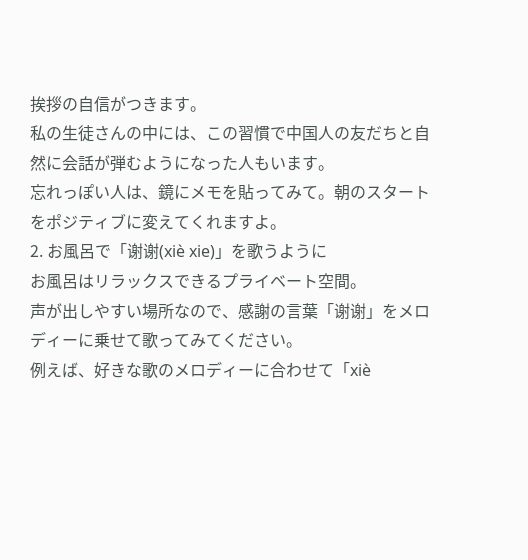挨拶の自信がつきます。
私の生徒さんの中には、この習慣で中国人の友だちと自然に会話が弾むようになった人もいます。
忘れっぽい人は、鏡にメモを貼ってみて。朝のスタートをポジティブに変えてくれますよ。
2. お風呂で「谢谢(xiè xie)」を歌うように
お風呂はリラックスできるプライベート空間。
声が出しやすい場所なので、感謝の言葉「谢谢」をメロディーに乗せて歌ってみてください。
例えば、好きな歌のメロディーに合わせて「xiè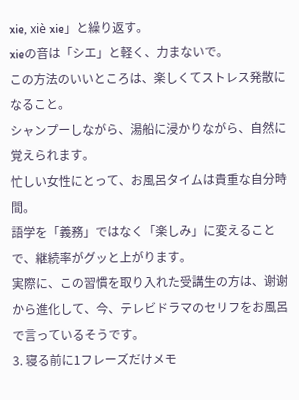xie, xiè xie」と繰り返す。
xieの音は「シエ」と軽く、力まないで。
この方法のいいところは、楽しくてストレス発散になること。
シャンプーしながら、湯船に浸かりながら、自然に覚えられます。
忙しい女性にとって、お風呂タイムは貴重な自分時間。
語学を「義務」ではなく「楽しみ」に変えることで、継続率がグッと上がります。
実際に、この習慣を取り入れた受講生の方は、谢谢から進化して、今、テレビドラマのセリフをお風呂で言っているそうです。
3. 寝る前に1フレーズだけメモ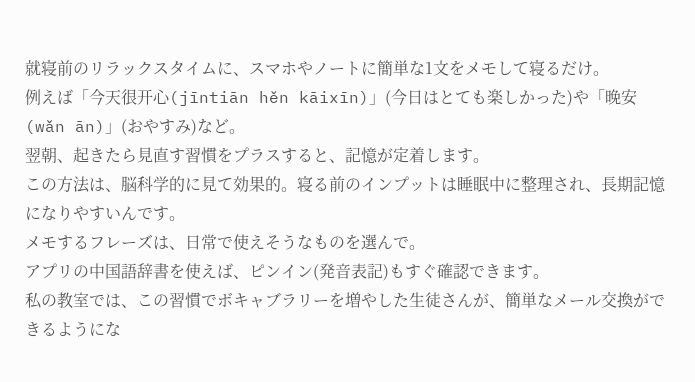就寝前のリラックスタイムに、スマホやノートに簡単な1文をメモして寝るだけ。
例えば「今天很开心(jīntiān hěn kāixīn)」(今日はとても楽しかった)や「晚安(wǎn ān)」(おやすみ)など。
翌朝、起きたら見直す習慣をプラスすると、記憶が定着します。
この方法は、脳科学的に見て効果的。寝る前のインプットは睡眠中に整理され、長期記憶になりやすいんです。
メモするフレーズは、日常で使えそうなものを選んで。
アプリの中国語辞書を使えば、ピンイン(発音表記)もすぐ確認できます。
私の教室では、この習慣でボキャブラリーを増やした生徒さんが、簡単なメール交換ができるようにな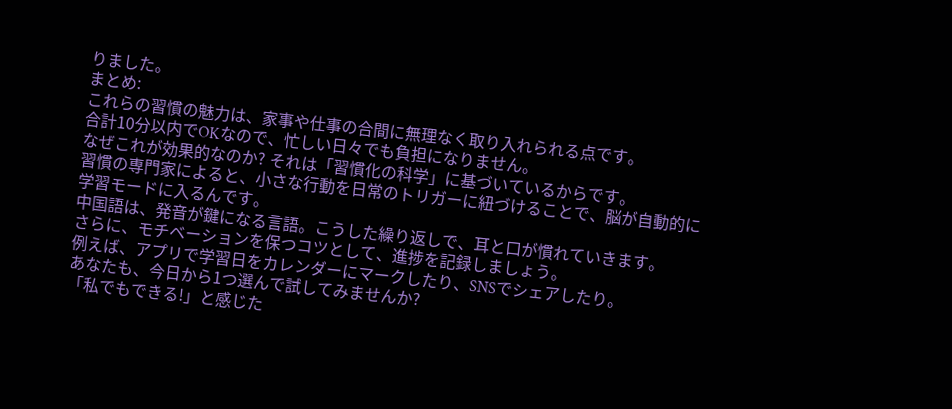りました。
まとめ:
これらの習慣の魅力は、家事や仕事の合間に無理なく取り入れられる点です。
合計10分以内でOKなので、忙しい日々でも負担になりません。
なぜこれが効果的なのか? それは「習慣化の科学」に基づいているからです。
習慣の専門家によると、小さな行動を日常のトリガーに紐づけることで、脳が自動的に学習モードに入るんです。
中国語は、発音が鍵になる言語。こうした繰り返しで、耳と口が慣れていきます。
さらに、モチベーションを保つコツとして、進捗を記録しましょう。
例えば、アプリで学習日をカレンダーにマークしたり、SNSでシェアしたり。
あなたも、今日から1つ選んで試してみませんか?
「私でもできる!」と感じた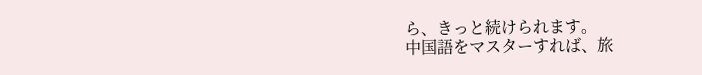ら、きっと続けられます。
中国語をマスターすれば、旅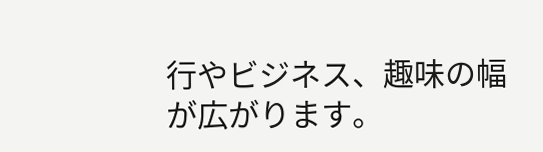行やビジネス、趣味の幅が広がります。